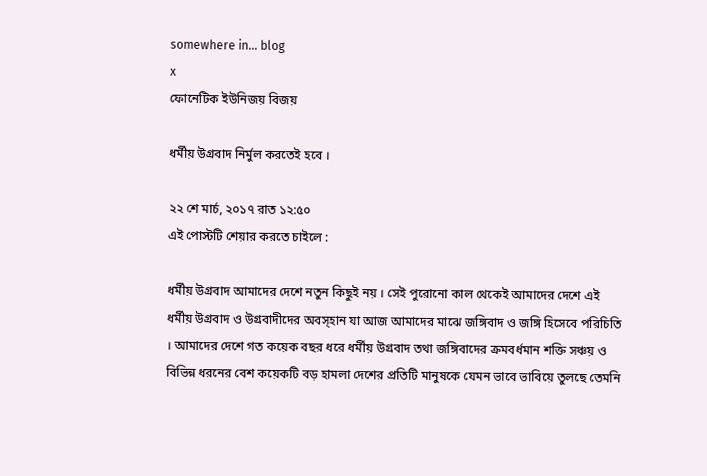somewhere in... blog
x
ফোনেটিক ইউনিজয় বিজয়

ধর্মীয় উগ্রবাদ নির্মুল করতেই হবে ।

২২ শে মার্চ, ২০১৭ রাত ১২:৫০
এই পোস্টটি শেয়ার করতে চাইলে :

ধর্মীয় উগ্রবাদ আমাদের দেশে নতুন কিছুই নয় । সেই পুরোনো কাল থেকেই আমাদের দেশে এই ধর্মীয় উগ্রবাদ ও উগ্রবাদীদের অবস্হান যা আজ আমাদের মাঝে জঙ্গিবাদ ও জঙ্গি হিসেবে পরিচিতি । আমাদের দেশে গত কয়েক বছর ধরে ধর্মীয় উগ্রবাদ তথা জঙ্গিবাদের ক্রমবর্ধমান শক্তি সঞ্চয় ও বিভিন্ন ধরনের বেশ কয়েকটি বড় হামলা দেশের প্রতিটি মানুষকে যেমন ভাবে ভাবিয়ে তুলছে তেমনি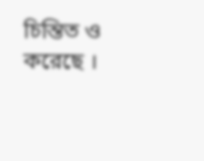চিন্তিত ও করেছে ।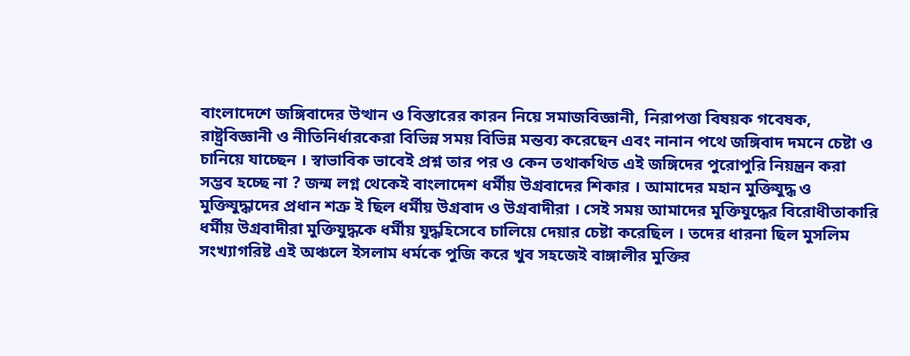বাংলাদেশে জঙ্গিবাদের উত্থান ও বিস্তারের কারন নিয়ে সমাজবিজ্ঞানী, নিরাপত্তা বিষয়ক গবেষক, রাষ্ট্রবিজ্ঞানী ও নীতিনির্ধারকেরা বিভিন্ন সময় বিভিন্ন মন্তব্য করেছেন এবং নানান পথে জঙ্গিবাদ দমনে চেষ্টা ও চানিয়ে যাচ্ছেন । স্বাভাবিক ভাবেই প্রশ্ন তার পর ও কেন তথাকথিত এই জঙ্গিদের পুরোপুরি নিয়ন্ত্রন করা সম্ভব হচ্ছে না ? জন্ম লগ্ন থেকেই বাংলাদেশ ধর্মীয় উগ্রবাদের শিকার । আমাদের মহান মুক্তিযুদ্ধ ও মুক্তিযুদ্ধাদের প্রধান শত্রু ই ছিল ধর্মীয় উগ্রবাদ ও উগ্রবাদীরা । সেই সময় আমাদের মুক্তিযুদ্ধের বিরোধীতাকারি ধর্মীয় উগ্রবাদীরা মুক্তিযুদ্ধকে ধর্মীয় যুদ্ধহিসেবে চালিয়ে দেয়ার চেষ্টা করেছিল । তদের ধারনা ছিল মুসলিম সংখ্যাগরিষ্ট এই অঞ্চলে ইসলাম ধর্মকে পুজি করে খুব সহজেই বাঙ্গালীর মুক্তির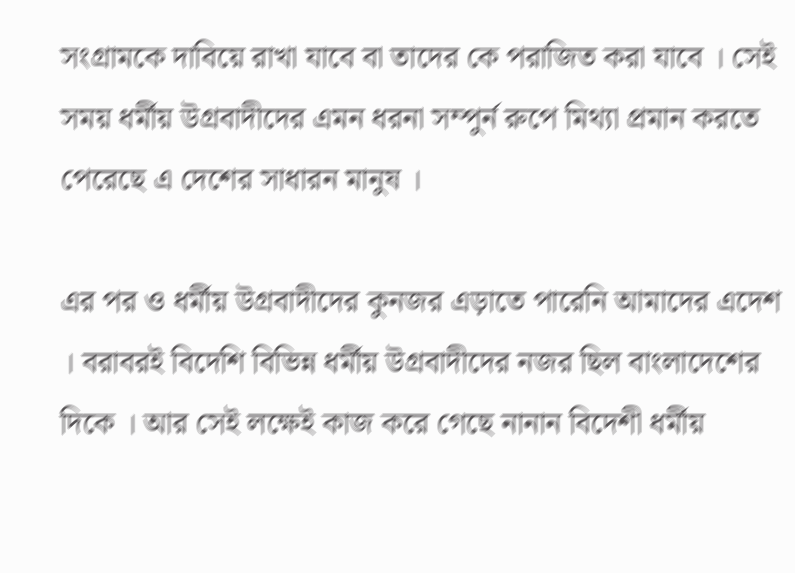সংগ্রামকে দাবিয়ে রাখা যাবে বা তাদের কে পরাজিত করা যাবে । সেই সময় ধর্মীয় উগ্রবাদীদের এমন ধরনা সম্পুর্ন রুপে মিথ্যা প্রমান করতে পেরেছে এ দেশের সাধারন মানুষ ।

এর পর ও ধর্মীয় উগ্রবাদীদের কুনজর এড়াতে পারেনি আমাদের এদেশ । বরাবরই বিদেশি বিভিন্ন ধর্মীয় উগ্রবাদীদের নজর ছিল বাংলাদেশের দিকে । আর সেই লক্ষেই কাজ করে গেছে নানান বিদেশী ধর্মীয়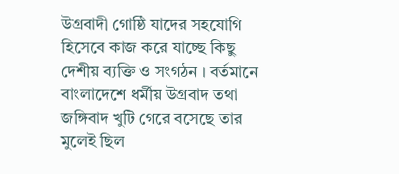উগ্রবাদী গোষ্ঠি যাদের সহযোগি হিসেবে কাজ করে যাচ্ছে কিছু দেশীয় ব্যক্তি ও সংগঠন । বর্তমানে বাংলাদেশে ধর্মীয় উগ্রবাদ তথা জঙ্গিবাদ খুটি গেরে বসেছে তার মুলেই ছিল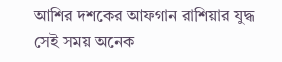আশির দশকের আফগান রাশিয়ার যুদ্ধ সেই সময় অনেক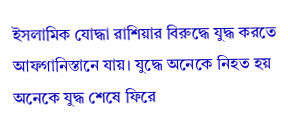ইসলামিক যোদ্ধা রাশিয়ার বিরুদ্ধে যুদ্ধ করতে আফগানিস্তানে যায়। যুদ্ধে অনেকে নিহত হয় অনেকে যুদ্ধ শেষে ফিরে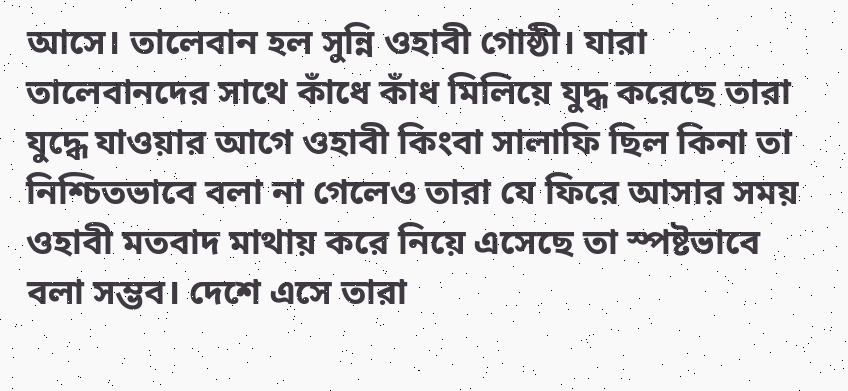আসে। তালেবান হল সুন্নি ওহাবী গোষ্ঠী। যারা তালেবানদের সাথে কাঁধে কাঁধ মিলিয়ে যুদ্ধ করেছে তারা যুদ্ধে যাওয়ার আগে ওহাবী কিংবা সালাফি ছিল কিনা তা নিশ্চিতভাবে বলা না গেলেও তারা যে ফিরে আসার সময় ওহাবী মতবাদ মাথায় করে নিয়ে এসেছে তা স্পষ্টভাবে বলা সম্ভব। দেশে এসে তারা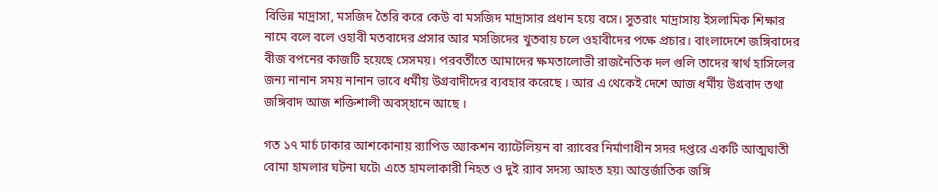বিভিন্ন মাদ্রাসা, মসজিদ তৈরি করে কেউ বা মসজিদ মাদ্রাসার প্রধান হয়ে বসে। সুতরাং মাদ্রাসায় ইসলামিক শিক্ষার নামে বলে বলে ওহাবী মতবাদের প্রসার আর মসজিদের খুতবায় চলে ওহাবীদের পক্ষে প্রচার। বাংলাদেশে জঙ্গিবাদের বীজ বপনের কাজটি হয়েছে সেসময়। পরবর্তীতে আমাদের ক্ষমতালোভী রাজনৈতিক দল গুলি তাদের স্বার্থ হাসিলের জন্য নানান সময় নানান ভাবে ধর্মীয় উগ্রবাদীদের ব্যবহার করেছে । আর এ থেকেই দেশে আজ ধর্মীয় উগ্রবাদ তথা জঙ্গিবাদ আজ শক্তিশালী অবস্হানে আছে ।

গত ১৭ মার্চ ঢাকার আশকোনায় র‌্যাপিড অ্যাকশন ব্যাটেলিয়ন বা র‌্যাবের নির্মাণাধীন সদর দপ্তরে একটি আত্মঘাতী বোমা হামলার ঘটনা ঘটে৷ এতে হামলাকারী নিহত ও দুই ব়্যাব সদস্য আহত হয়৷ আন্তর্জাতিক জঙ্গি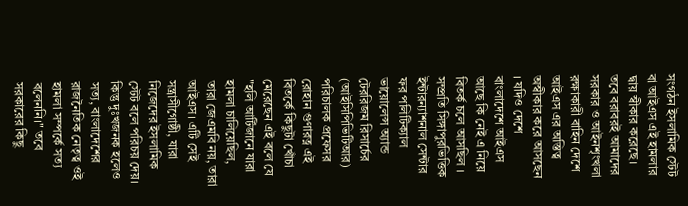সংগঠন ইসলামিক স্টেট বা আইএস এই হামলার দ্বায় স্বীকার করেছে। তবে বরাবরই আমাদের সরকার ও আইনশৃংখলা রক্ষাকারী বাহিন দেশে আইএস এর অস্তিত্ব অস্বীকার করে আসছেন । যদিও দেশে বাংলাদেশে আইএস আছে কি নেই এ নিয়ে বিতর্ক চলে আসছিল । সম্প্রতি সিঙ্গাপুরভিত্তিক ইন্টারন্যাশনাল সেন্টার ফর পলিটিক্যাল ভায়োলেন্স অ্যান্ড টেররিজম রিসার্চের (আইসিপিভিটিআর) পরিচালক প্রফেসর রোহান গুণারত্ন এই বিতর্কে কিছুটা খোঁচা মেরেছেন এই বলে যে "হলি আর্টিজানে যারা হামলা চালিয়েছিল, তারা জেএমবি নয়, তারা আইএস। এটি সেই সন্ত্রাসীগোষ্ঠী, যারা নিজেদের ইসলামিক স্টেট বলে পরিচয় দেয়। কিন্তু দুঃখজনক হলেও সত্য, বাংলাদেশের রাজনৈতিক নেতৃত্ব ওই হামলা সম্পর্কে সত্য বলেননি।" তবে সরকারের কিছু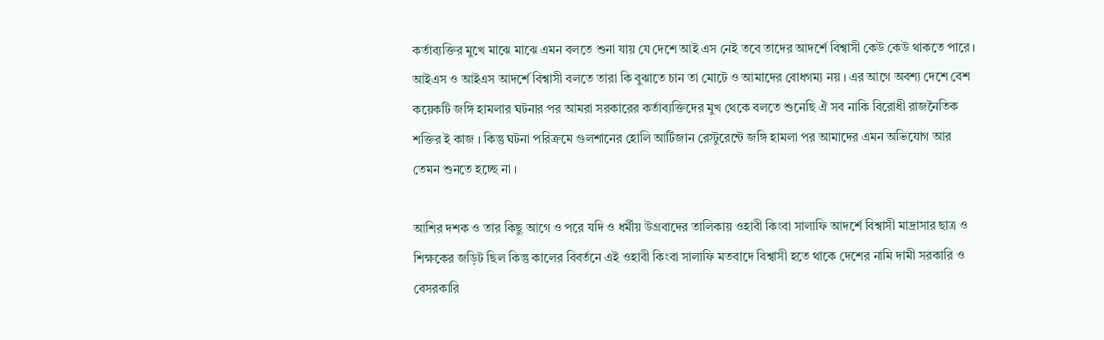কর্তাব্যক্তির মুখে মাঝে মাঝে এমন বলতে শুনা যায় যে দেশে আই এস নেই তবে তাদের আদর্শে বিশ্বাসী কেউ কেউ থাকতে পারে । আইএস ও আইএস আদর্শে বিশ্বাসী বলতে তারা কি বুঝাতে চান তা মোটে ও আমাদের বোধগম্য নয় । এর আগে অবশ্য দেশে বেশ কয়েকটি জঙ্গি হামলার ঘটনার পর আমরা সরকারের কর্তাব্যক্তিদের মুখ থেকে বলতে শুনেছি ঐ সব নাকি বিরোধী রাজনৈতিক শক্তির ই কাজ । কিন্তু ঘটনা পরিক্রমে গুলশানের হোলি আর্টিজান রেস্টুরেন্টে জঙ্গি হামলা পর আমাদের এমন অভিযোগ আর তেমন শুনতে হচ্ছে না ।

আশির দশক ও তার কিছু আগে ও পরে যদি ও ধর্মীয় উগ্রবাদের তালিকায় ওহাবী কিংবা সালাফি আদর্শে বিশ্বাসী মাদ্রাসার ছাত্র ও শিক্ষকের জড়িট ছিল কিন্তু কালের বিবর্তনে এই ওহাবী কিংবা সালাফি মতবাদে বিশ্বাসী হতে থাকে দেশের নামি দামী সরকারি ও বেসরকারি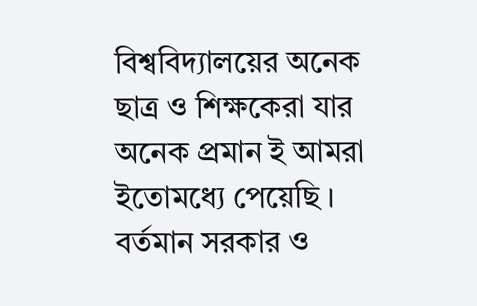বিশ্ববিদ্যালয়ের অনেক ছাত্র ও শিক্ষকেরা যার অনেক প্রমান ই আমরা ইতোমধ্যে পেয়েছি । বর্তমান সরকার ও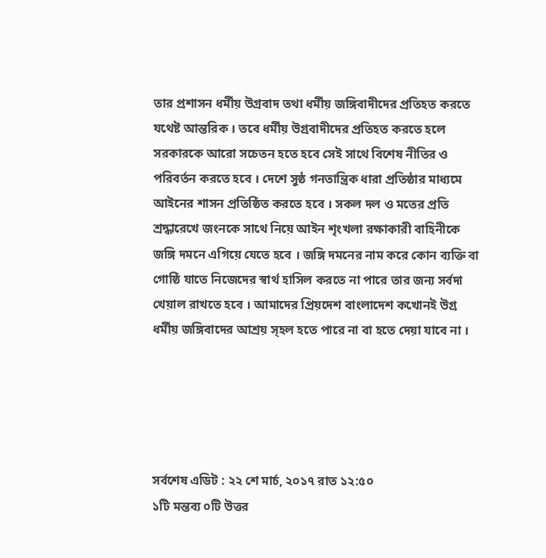তার প্রশাসন ধর্মীয় উগ্রবাদ তথা ধর্মীয় জঙ্গিবাদীদের প্রতিহত করতে যথেষ্ট আন্তরিক । তবে ধর্মীয় উগ্রবাদীদের প্রতিহত করতে হলে সরকারকে আরো সচেতন হতে হবে সেই সাথে বিশেষ নীতির ও পরিবর্তন করতে হবে । দেশে সুষ্ঠ গনতান্ত্রিক ধারা প্রতিষ্ঠার মাধ্যমে আইনের শাসন প্রতিষ্ঠিত করতে হবে । সকল দল ও মতের প্রতি শ্রদ্ধারেখে জংনকে সাথে নিয়ে আইন শৃংখলা রক্ষাকারী বাহিনীকে জঙ্গি দমনে এগিয়ে যেতে হবে । জঙ্গি দমনের নাম করে কোন ব্যক্তি বা গোষ্ঠি যাতে নিজেদের স্বার্থ হাসিল করতে না পারে তার জন্য সর্বদা খেয়াল রাখতে হবে । আমাদের প্রিয়দেশ বাংলাদেশ কখোনই উগ্র ধর্মীয় জঙ্গিবাদের আশ্রয় স্হল হতে পারে না বা হতে দেয়া যাবে না ।





সর্বশেষ এডিট : ২২ শে মার্চ, ২০১৭ রাত ১২:৫০
১টি মন্তব্য ০টি উত্তর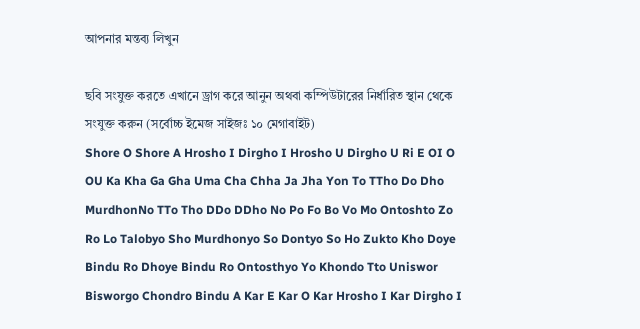আপনার মন্তব্য লিখুন

ছবি সংযুক্ত করতে এখানে ড্রাগ করে আনুন অথবা কম্পিউটারের নির্ধারিত স্থান থেকে সংযুক্ত করুন (সর্বোচ্চ ইমেজ সাইজঃ ১০ মেগাবাইট)
Shore O Shore A Hrosho I Dirgho I Hrosho U Dirgho U Ri E OI O OU Ka Kha Ga Gha Uma Cha Chha Ja Jha Yon To TTho Do Dho MurdhonNo TTo Tho DDo DDho No Po Fo Bo Vo Mo Ontoshto Zo Ro Lo Talobyo Sho Murdhonyo So Dontyo So Ho Zukto Kho Doye Bindu Ro Dhoye Bindu Ro Ontosthyo Yo Khondo Tto Uniswor Bisworgo Chondro Bindu A Kar E Kar O Kar Hrosho I Kar Dirgho I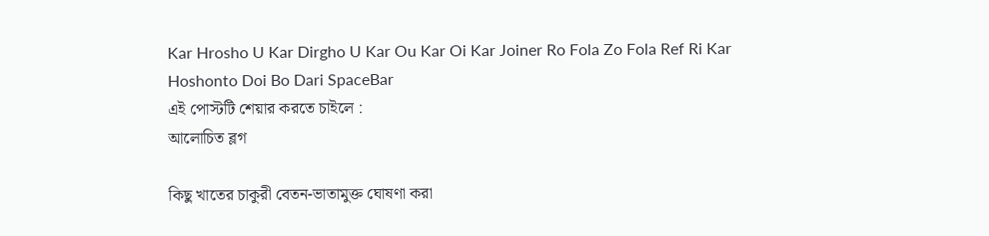Kar Hrosho U Kar Dirgho U Kar Ou Kar Oi Kar Joiner Ro Fola Zo Fola Ref Ri Kar Hoshonto Doi Bo Dari SpaceBar
এই পোস্টটি শেয়ার করতে চাইলে :
আলোচিত ব্লগ

কিছু খাতের চাকুরী বেতন-ভাতামুক্ত ঘোষণা করা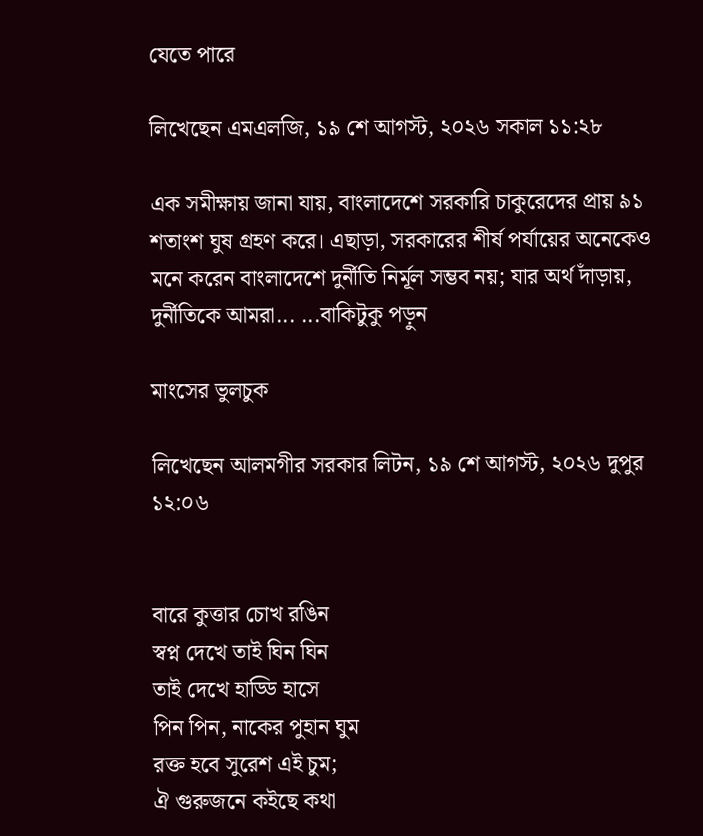যেতে পারে

লিখেছেন এমএলজি, ১৯ শে আগস্ট, ২০২৬ সকাল ১১:২৮

এক সমীক্ষায় জানা যায়, বাংলাদেশে সরকারি চাকুরেদের প্রায় ৯১ শতাংশ ঘুষ গ্রহণ করে। এছাড়া, সরকারের শীর্ষ পর্যায়ের অনেকেও মনে করেন বাংলাদেশে দুর্নীতি নির্মূল সম্ভব নয়; যার অর্থ দাঁড়ায়, দুর্নীতিকে আমরা... ...বাকিটুকু পড়ুন

মাংসের ভুলচুক

লিখেছেন আলমগীর সরকার লিটন, ১৯ শে আগস্ট, ২০২৬ দুপুর ১২:০৬


বারে কুত্তার চোখ রঙিন
স্বপ্ন দেখে তাই ঘিন ঘিন
তাই দেখে হাড্ডি হাসে
পিন পিন, নাকের পুহান ঘুম
রক্ত হবে সুরেশ এই চুম;
ঐ গুরুজনে কইছে কথা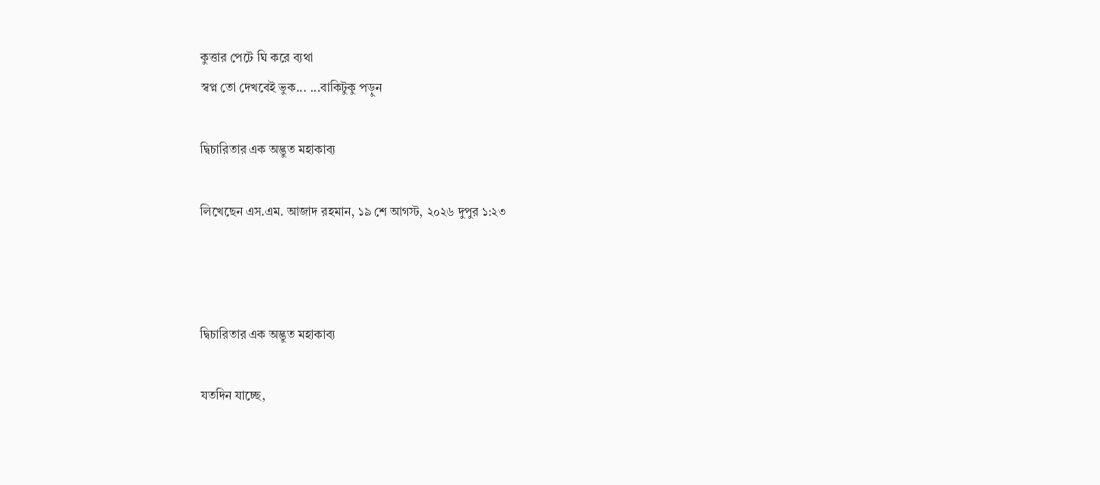কুত্তার পেটে ঘি করে ব্যথা
স্বপ্ন তো দেখবেই ভুক... ...বাকিটুকু পড়ুন

দ্বিচারিতার এক অদ্ভুত মহাকাব্য

লিখেছেন এস.এম. আজাদ রহমান, ১৯ শে আগস্ট, ২০২৬ দুপুর ১:২৩



দ্বিচারিতার এক অদ্ভুত মহাকাব্য

যতদিন যাচ্ছে,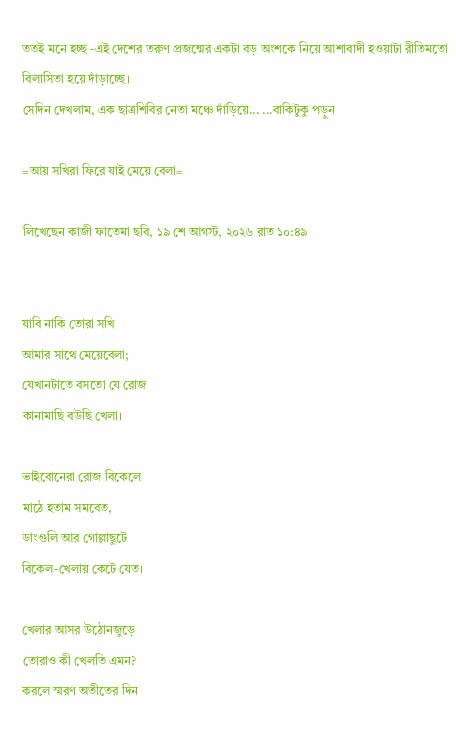ততই মনে হচ্ছ -এই দেশের তরুণ প্রজন্মের একটা বড় অংশকে নিয়ে আশাবাদী হওয়াটা রীতিমতো বিলাসিতা হয়ে দাঁড়াচ্ছে।
সেদিন দেখলাম, এক ছাত্রশিবির নেতা মঞ্চে দাঁড়িয়ে... ...বাকিটুকু পড়ুন

=আয় সখিরা ফিরে যাই মেয়ে বেলা=

লিখেছেন কাজী ফাতেমা ছবি, ১৯ শে আগস্ট, ২০২৬ রাত ১০:৪৯


যাবি নাকি তোরা সখি
আমার সাথে মেয়েবেলা;
যেখানটাতে বসতো যে রোজ
কানামাছি বউছি খেলা।

ভাইবোনেরা রোজ বিকেলে
মাঠে হতাম সমবেত,
ডাংগুলি আর গোল্লাছুটে
বিকেল-খেলায় কেটে যেত।

খেলার আসর উঠোনজুড়ে
তোরাও কী খেলতি এমন?
করলে স্মরণ অতীতের দিন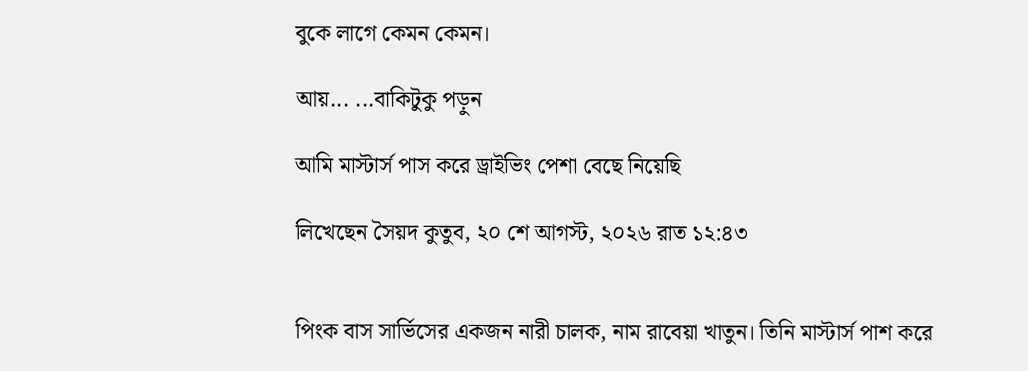বুকে লাগে কেমন কেমন।

আয়... ...বাকিটুকু পড়ুন

আমি মাস্টার্স পাস করে ড্রাইভিং পেশা বেছে নিয়েছি

লিখেছেন সৈয়দ কুতুব, ২০ শে আগস্ট, ২০২৬ রাত ১২:৪৩


পিংক বাস সার্ভিসের একজন নারী চালক, নাম রাবেয়া খাতুন। তিনি মাস্টার্স পাশ করে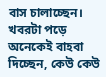বাস চালাচ্ছেন। খবরটা পড়ে অনেকেই বাহবা দিচ্ছেন, কেউ কেউ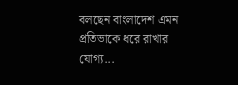বলছেন বাংলাদেশ এমন প্রতিভাকে ধরে রাখার যোগ্য...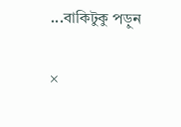...বাকিটুকু পড়ুন

×